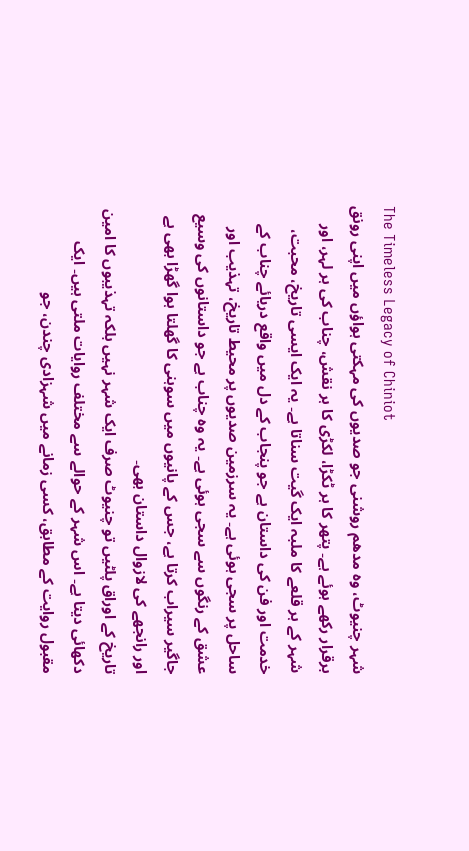The Timeless Legacy of Chiniot
شہر چنیوٹ، وہ مدھم روشنی جو صدیوں کی مہکتی ہواؤں میں اپنی رونق برقرار رکھے ہوئے ہے۔ پتھر کا ہر ٹکڑا، لکڑی کا ہر نقش، چناب کی ہر لہر، اور شہر کے ہر قلعے کا ملبہ ایک گیت سناتا ہے۔ یہ ایک ایسی تاریخ، محبت، خدمت اور فن کی داستان ہے جو پنجاب کے دل میں واقع دریائے چناب کے ساحل پر سجی ہوئی ہے۔ یہ سرزمین صدیوں پر محیط تاریخ، تہذیب اور عشق کے رنگوں سے سجی ہوئی ہے۔ یہ وہ چناب ہے جو داستانوں کی وسیع جاگیر سیراب کرتا ہے، جس کے پانیوں میں سوہنی کا گھلتا ہوا گھڑا بھی ہے اور رانجھے کی لازوال داستان بھی۔
تاریخ کے اوراق پلٹیں تو چنیوٹ صرف ایک شہر نہیں بلکہ تہذیبوں کا امین دکھائی دیتا ہے۔ اس شہر کے حوالے سے مختلف روایات ملتی ہیں۔ ایک مقبول روایت کے مطابق، کسی زمانے میں شہزادی چندن، جو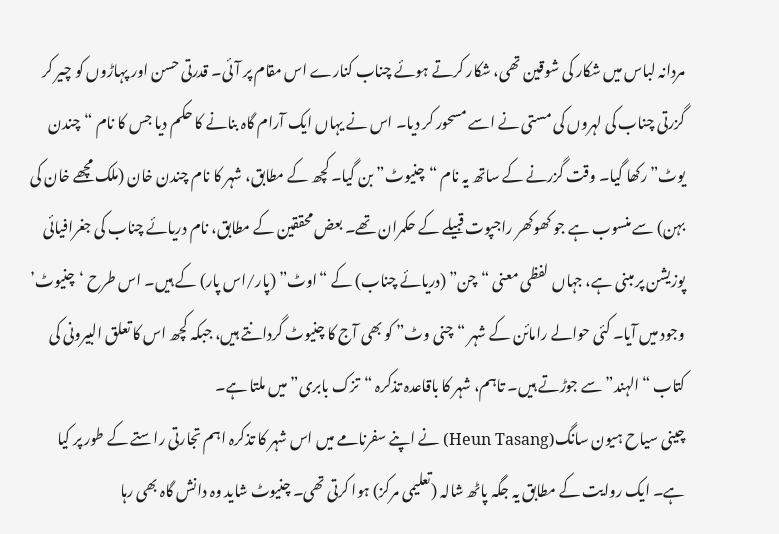مردانہ لباس میں شکار کی شوقین تھی، شکار کرتے ہوئے چناب کنارے اس مقام پر آئی۔ قدرتی حسن اور پہاڑوں کو چیر کر گزرتی چناب کی لہروں کی مستی نے اسے مسحور کر دیا۔ اس نے یہاں ایک آرام گاہ بنانے کا حکم دیا جس کا نام “چندن یوٹ” رکھا گیا۔ وقت گزرنے کے ساتھ یہ نام “چنیوٹ” بن گیا۔ کچھ کے مطابق، شہر کا نام چندن خان (ملک مچھے خان کی بہن) سے منسوب ہے جو کھوکھر راجپوت قبیلے کے حکمران تھے۔ بعض محققین کے مطابق، نام دریائے چناب کی جغرافیائی پوزیشن پر مبنی ہے، جہاں لفظی معنی “چن” (دریائے چناب) کے “اوٹ” (پار/اس پار) کے ہیں۔ اس طرح ‘چنیوٹ’ وجود میں آیا۔ کئی حوالے رامائن کے شہر “چنی وٹ” کو بھی آج کا چنیوٹ گردانتے ہیں، جبکہ کچھ اس کا تعلق البیرونی کی کتاب “الہند” سے جوڑتے ہیں۔ تاہم، شہر کا باقاعدہ تذکرہ “تزک بابری” میں ملتا ہے۔
چینی سیاح ہیون سانگ(Heun Tasang) نے اپنے سفرنامے میں اس شہر کا تذکرہ اہم تجارتی راستے کے طور پر کیا ہے۔ ایک روایت کے مطابق یہ جگہ پاٹھ شالہ (تعلیمی مرکز) ہوا کرتی تھی۔ چنیوٹ شاید وہ دانش گاہ بھی رہا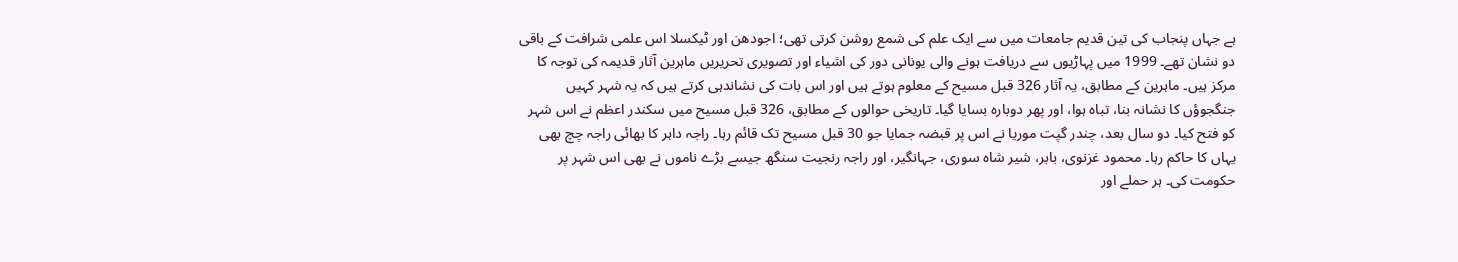ہے جہاں پنجاب کی تین قدیم جامعات میں سے ایک علم کی شمع روشن کرتی تھی؛ اجودھن اور ٹیکسلا اس علمی شرافت کے باقی دو نشان تھے۔ 1999 میں پہاڑیوں سے دریافت ہونے والی یونانی دور کی اشیاء اور تصویری تحریریں ماہرین آثار قدیمہ کی توجہ کا مرکز ہیں۔ ماہرین کے مطابق، یہ آثار 326 قبل مسیح کے معلوم ہوتے ہیں اور اس بات کی نشاندہی کرتے ہیں کہ یہ شہر کہیں جنگجوؤں کا نشانہ بنا، تباہ ہوا، اور پھر دوبارہ بسایا گیا۔ تاریخی حوالوں کے مطابق، 326 قبل مسیح میں سکندر اعظم نے اس شہر کو فتح کیا۔ دو سال بعد، چندر گپت موریا نے اس پر قبضہ جمایا جو 30 قبل مسیح تک قائم رہا۔ راجہ داہر کا بھائی راجہ چچ بھی یہاں کا حاکم رہا۔ محمود غزنوی، بابر، شیر شاہ سوری، جہانگیر، اور راجہ رنجیت سنگھ جیسے بڑے ناموں نے بھی اس شہر پر حکومت کی۔ ہر حملے اور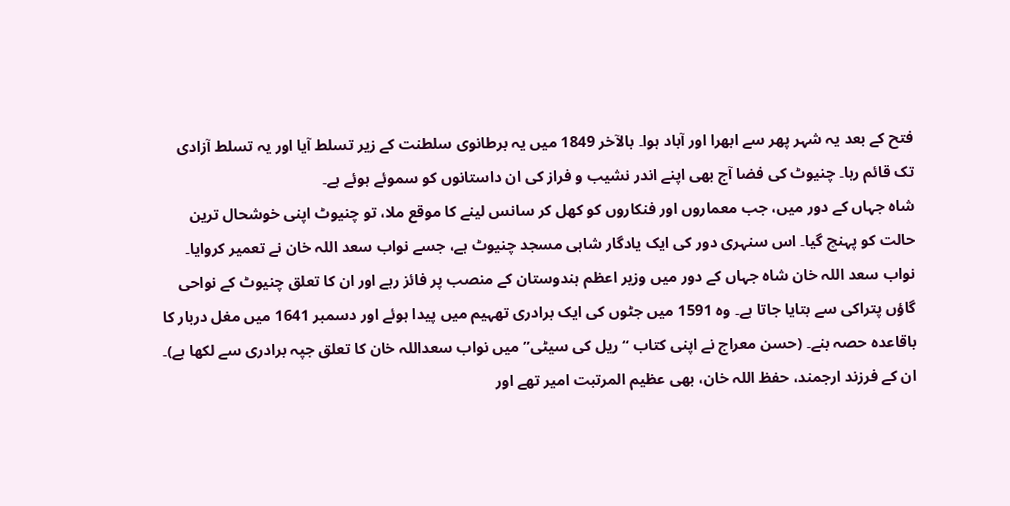فتح کے بعد یہ شہر پھر سے ابھرا اور آباد ہوا۔ بالآخر 1849 میں یہ برطانوی سلطنت کے زیر تسلط آیا اور یہ تسلط آزادی تک قائم رہا۔ چنیوٹ کی فضا آج بھی اپنے اندر نشیب و فراز کی ان داستانوں کو سموئے ہوئے ہے۔
شاہ جہاں کے دور میں، جب معماروں اور فنکاروں کو کھل کر سانس لینے کا موقع ملا، تو چنیوٹ اپنی خوشحال ترین حالت کو پہنچ گیا۔ اس سنہری دور کی ایک یادگار شاہی مسجد چنیوٹ ہے، جسے نواب سعد اللہ خان نے تعمیر کروایا۔ نواب سعد اللہ خان شاہ جہاں کے دور میں وزیر اعظم ہندوستان کے منصب پر فائز رہے اور ان کا تعلق چنیوٹ کے نواحی گاؤں پتراکی سے بتایا جاتا ہے۔ وہ 1591 میں جٹوں کی ایک برادری تھہیم میں پیدا ہوئے اور دسمبر 1641 میں مغل دربار کا باقاعدہ حصہ بنے۔ (حسن معراج نے اپنی کتاب “ریل کی سیٹی” میں نواب سعداللہ خان کا تعلق جپہ برادری سے لکھا ہے)۔ ان کے فرزند ارجمند، حفظ اللہ خان، بھی عظیم المرتبت امیر تھے اور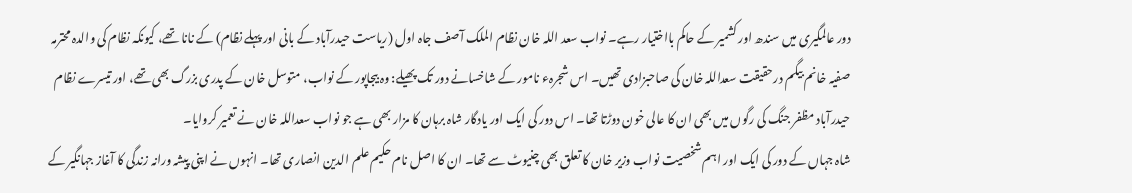دور عالمگیری میں سندھ اور کشمیر کے حاکم بااختیار رہے۔ نواب سعد اللہ خان نظام الملک آصف جاہ اول (ریاست حیدرآباد کے بانی اور پہلے نظام) کے نانا تھے، کیونکہ نظام کی والدہ محترمہ صفیہ خانم بیگم درحقیقت سعداللہ خان کی صاحبزادی تھیں۔ اس شجرہء نامور کے شاخسانے دور تک پھیلے: وہ بیجاپور کے نواب، متوسل خان کے پدری بزرگ بھی تھے، اور تیسرے نظام حیدرآباد مظفر جنگ کی رگوں میں بھی ان کا عالی خون دوڑتا تھا۔ اس دور کی ایک اور یادگار شاہ برہان کا مزار بھی ہے جو نواب سعداللہ خان نے تعمیر کروایا۔
شاہ جہاں کے دور کی ایک اور اہم شخصیت نواب وزیر خان کا تعلق بھی چنیوٹ سے تھا۔ ان کا اصل نام حکیم علم الدین انصاری تھا۔ انہوں نے اپنی پیشہ ورانہ زندگی کا آغاز جہانگیر کے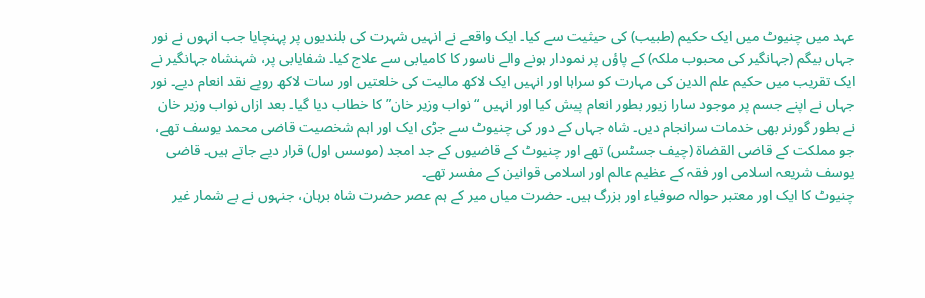عہد میں چنیوٹ میں ایک حکیم (طبیب) کی حیثیت سے کیا۔ ایک واقعے نے انہیں شہرت کی بلندیوں پر پہنچایا جب انہوں نے نور جہاں بیگم (جہانگیر کی محبوب ملکہ) کے پاؤں پر نمودار ہونے والے ناسور کا کامیابی سے علاج کیا۔ شفایابی پر، شہنشاہ جہانگیر نے ایک تقریب میں حکیم علم الدین کی مہارت کو سراہا اور انہیں ایک لاکھ مالیت کی خلعتیں اور سات لاکھ روپے نقد انعام دیے۔ نور جہاں نے اپنے جسم پر موجود سارا زیور بطور انعام پیش کیا اور انہیں “نواب وزیر خان” کا خطاب دیا گیا۔ بعد ازاں نواب وزیر خان نے بطور گورنر بھی خدمات سرانجام دیں۔ شاہ جہاں کے دور کی چنیوٹ سے جڑی ایک اور اہم شخصیت قاضی محمد یوسف تھے، جو مملکت کے قاضی القضاۃ (چیف جسٹس) تھے اور چنیوٹ کے قاضیوں کے جد امجد (موسس اول) قرار دیے جاتے ہیں۔ قاضی یوسف شریعہ اسلامی اور فقہ کے عظیم عالم اور اسلامی قوانین کے مفسر تھے۔
چنیوٹ کا ایک اور معتبر حوالہ صوفیاء اور بزرگ ہیں۔ حضرت میاں میر کے ہم عصر حضرت شاہ برہان، جنہوں نے بے شمار غیر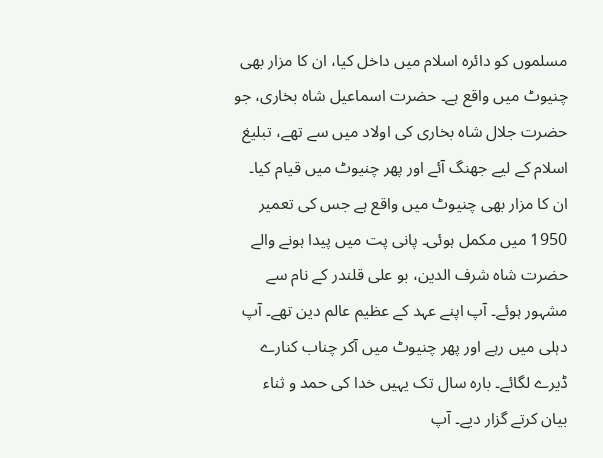مسلموں کو دائرہ اسلام میں داخل کیا، ان کا مزار بھی چنیوٹ میں واقع ہے۔ حضرت اسماعیل شاہ بخاری، جو حضرت جلال شاہ بخاری کی اولاد میں سے تھے، تبلیغ اسلام کے لیے جھنگ آئے اور پھر چنیوٹ میں قیام کیا۔ ان کا مزار بھی چنیوٹ میں واقع ہے جس کی تعمیر 1950 میں مکمل ہوئی۔ پانی پت میں پیدا ہونے والے حضرت شاہ شرف الدین، بو علی قلندر کے نام سے مشہور ہوئے۔ آپ اپنے عہد کے عظیم عالم دین تھے۔ آپ دہلی میں رہے اور پھر چنیوٹ میں آکر چناب کنارے ڈیرے لگائے۔ بارہ سال تک یہیں خدا کی حمد و ثناء بیان کرتے گزار دیے۔ آپ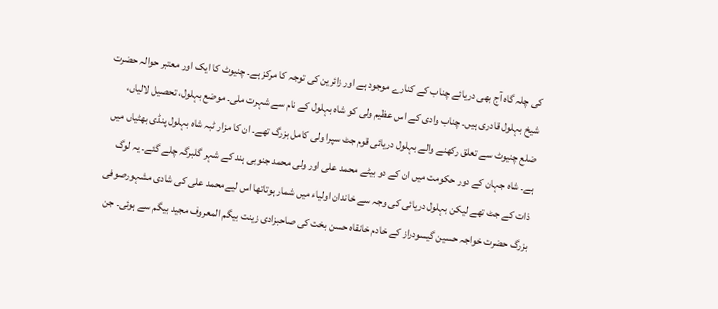کی چلہ گاہ آج بھی دریائے چناب کے کنارے موجود ہے اور زائرین کی توجہ کا مرکز ہے۔ چنیوٹ کا ایک اور معتبر حوالہ حضرت شیخ بہلول قادری ہیں۔ چناب وادی کے اس عظیم ولی کو شاہ بہلول کے نام سے شہرت ملی۔ موضع بہلول، تحصیل لالیاں، ضلع چنیوٹ سے تعلق رکھنے والے بہلول دریائی قوم جٹ سپرا ولی کامل بزرگ تھے۔ ان کا مزار ٹبہ شاہ بہلول پنڈی بھٹیاں میں ہے۔ شاہ جہان کے دور حکومت میں ان کے دو بیٹے محمد علی اور ولی محمد جنوبی ہند کے شہر گلبرگہ چلے گئے۔ یہ لوگ ذات کے جٹ تھے لیکن بہلول دریائی کی وجہ سے خاندان اولیاء میں شمار ہوتاتھا اس لیےمحمد علی کی شادی مشہورصوفی بزرگ حضرت خواجہ حسین گیسودراز کے خادم خانقاہ حسن بخت کی صاحبزادی زینت بیگم المعروف مجید بیگم سے ہوئی۔ جن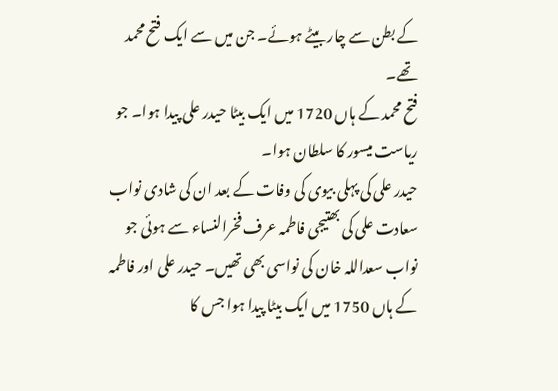کے بطن سے چار بیٹے ہوئے۔ جن میں سے ایک فتح محمد تھے۔
فتح محمد کے ہاں 1720 میں ایک بیٹا حیدر علی پیدا ہوا۔ جو ریاست میسور کا سلطان ہوا۔
حیدر علی کی پہلی بیوی کی وفات کے بعد ان کی شادی نواب سعادت علی کی بھتیجی فاطمہ عرف فخرالنساء سے ہوئی جو نواب سعداللہ خان کی نواسی بھی تھیں۔ حیدر علی اور فاطمہ کے ہاں 1750 میں ایک بیٹا پیدا ہوا جس کا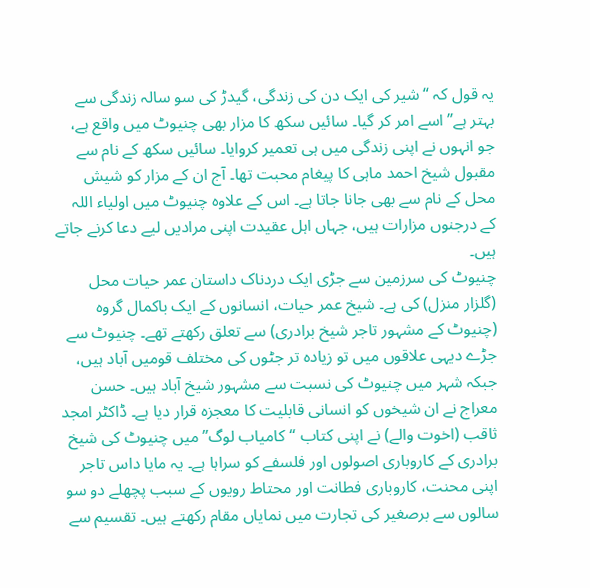یہ قول کہ “شیر کی ایک دن کی زندگی، گیدڑ کی سو سالہ زندگی سے بہتر ہے” اسے امر کر گیا۔ سائیں سکھ کا مزار بھی چنیوٹ میں واقع ہے، جو انہوں نے اپنی زندگی میں ہی تعمیر کروایا۔ سائیں سکھ کے نام سے مقبول شیخ احمد ماہی کا پیغام محبت تھا۔ آج ان کے مزار کو شیش محل کے نام سے بھی جانا جاتا ہے۔ اس کے علاوہ چنیوٹ میں اولیاء اللہ کے درجنوں مزارات ہیں، جہاں اہل عقیدت اپنی مرادیں لیے دعا کرنے جاتے ہیں۔
چنیوٹ کی سرزمین سے جڑی ایک دردناک داستان عمر حیات محل (گلزار منزل) کی ہے۔ شیخ عمر حیات، انسانوں کے ایک باکمال گروہ (چنیوٹ کے مشہور تاجر شیخ برادری) سے تعلق رکھتے تھے۔ چنیوٹ سے جڑے دیہی علاقوں میں تو زیادہ تر جٹوں کی مختلف قومیں آباد ہیں، جبکہ شہر میں چنیوٹ کی نسبت سے مشہور شیخ آباد ہیں۔ حسن معراج نے ان شیخوں کو انسانی قابلیت کا معجزہ قرار دیا ہے۔ ڈاکٹر امجد ثاقب (اخوت والے) نے اپنی کتاب “کامیاب لوگ” میں چنیوٹ کی شیخ برادری کے کاروباری اصولوں اور فلسفے کو سراہا ہے۔ یہ مایا داس تاجر اپنی محنت، کاروباری فطانت اور محتاط رویوں کے سبب پچھلے دو سو سالوں سے برصغیر کی تجارت میں نمایاں مقام رکھتے ہیں۔ تقسیم سے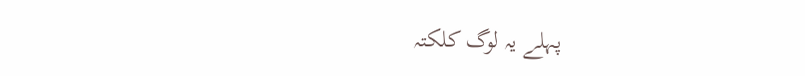پہلے یہ لوگ کلکتہ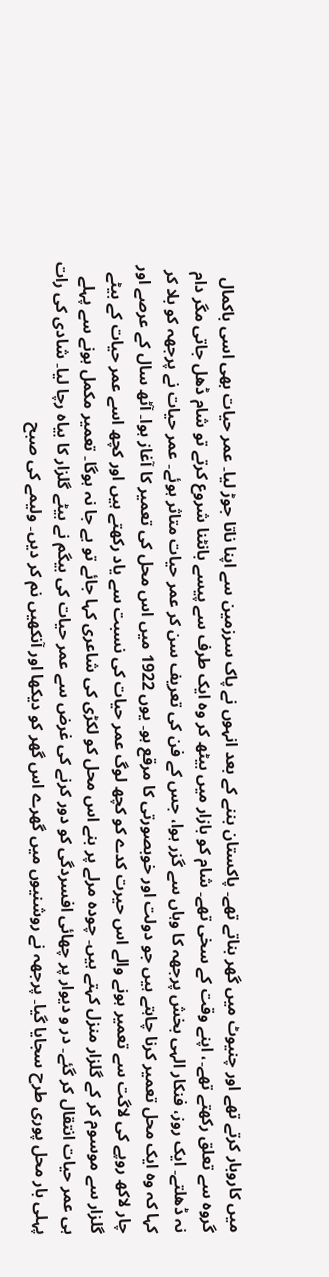میں کاروبار کرتے تھے اور چنیوٹ میں گھر بناتے تھے۔ پاکستان بننے کے بعد انہوں نے پاک سرزمین سے اپنا ناتا جوڑ لیا۔ عمر حیات بھی اسی باکمال گروہ سے تعلق رکھتے تھے۔، اپنے وقت کے سخی تھے۔ شام کو بازار میں بیٹھ کر وہ ایک طرف سے پیسے بانٹنا شروع کرتے تو شام ڈھل جاتی مگر دام نہ ڈھلتے۔ ایک روز، فنکار الہی بخش پرجھہ کا وہاں سے گزر ہوا، جس کے فن کی تعریف سن کر عمر حیات متاثر ہوئے۔ عمر حیات نے پرجھہ کو بلا کر کہا کہ وہ ایک محل تعمیر کرنا چاہتے ہیں جو دولت اور خوبصورتی کا مرقع ہو۔ یوں 1922 میں اس محل کی تعمیر کا آغاز ہوا۔ آٹھ سال کے عرصے اور چار لاکھ روپے کی لاگت سے تعمیر ہونے والے اس حیرت کدے کو کچھ لوگ عمر حیات کی نسبت سے یاد رکھتے ہیں اور کچھ اسے عمر حیات کے بیٹے گلزار سے موسوم کر کے گلزار منزل کہتے ہیں۔ چودہ مرلے پر بنے اس محل کو لکڑی کی شاعری کہا جائے تو بے جا نہ ہوگا۔ تعمیر مکمل ہونے سے پہلے ہی عمر حیات انتقال کر گئے۔ در و دیوار پر چھائی افسردگی کو دور کرنے کی غرض سے عمر حیات کی بیگم نے بیٹے گلزار کا بیاہ رچا لیا۔ شادی کی رات پہلی بار محل پوری طرح سجایا گیا۔ پرجھہ نے روشنیوں میں گھرے اس گھر کو دیکھا اور آنکھیں نم کر دیں۔ ولیمے کی صبح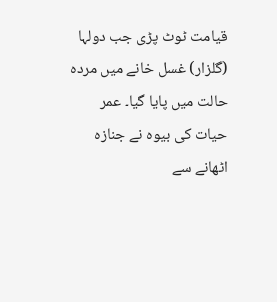قیامت ٹوٹ پڑی جب دولہا (گلزار) غسل خانے میں مردہ حالت میں پایا گیا۔ عمر حیات کی بیوہ نے جنازہ اٹھانے سے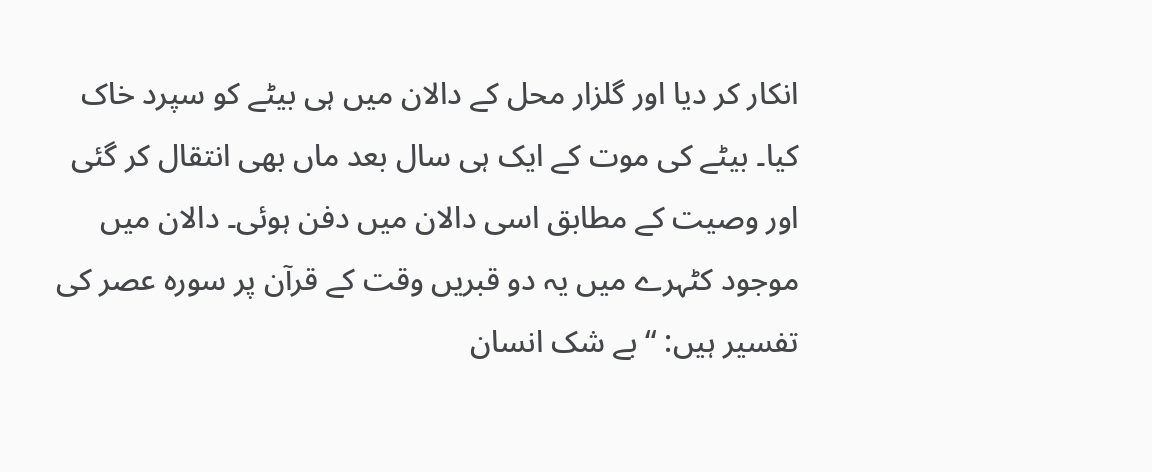انکار کر دیا اور گلزار محل کے دالان میں ہی بیٹے کو سپرد خاک کیا۔ بیٹے کی موت کے ایک ہی سال بعد ماں بھی انتقال کر گئی اور وصیت کے مطابق اسی دالان میں دفن ہوئی۔ دالان میں موجود کٹہرے میں یہ دو قبریں وقت کے قرآن پر سورہ عصر کی تفسیر ہیں: “بے شک انسان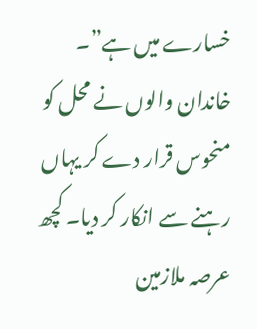خسارے میں ہے”۔ خاندان والوں نے محل کو منحوس قرار دے کر یہاں رہنے سے انکار کر دیا۔ کچھ عرصہ ملازمین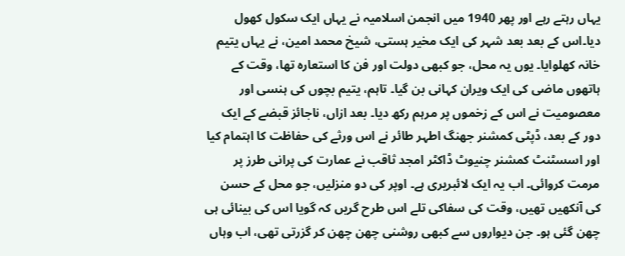یہاں رہتے رہے اور پھر 1940 میں انجمن اسلامیہ نے یہاں ایک سکول کھول دیا۔اس کے بعد بعد شہر کی ایک مخیر ہستی، شیخ محمد امین، نے یہاں یتیم خانہ کھلوایا۔ یوں یہ محل، جو کبھی دولت اور فن کا استعارہ تھا، وقت کے ہاتھوں ماضی کی ایک ویران کہانی بن گیا۔ تاہم، یتیم بچوں کی ہنسی اور معصومیت نے اس کے زخموں پر مرہم رکھ دیا۔ بعد ازاں، ناجائز قبضے کے ایک دور کے بعد، ڈپٹی کمشنر جھنگ اطہر طائر نے اس ورثے کی حفاظت کا اہتمام کیا اور اسسٹنٹ کمشنر چنیوٹ ڈاکٹر امجد ثاقب نے عمارت کی پرانی طرز پر مرمت کروائی۔ اب یہ ایک لائبریری ہے۔ اوپر کی دو منزلیں، جو محل کے حسن کی آنکھیں تھیں، وقت کی سفاکی تلے اس طرح گریں کہ گویا اس کی بینائی ہی چھن گئی ہو۔ جن دیواروں سے کبھی روشنی چھن چھن کر گزرتی تھی، اب وہاں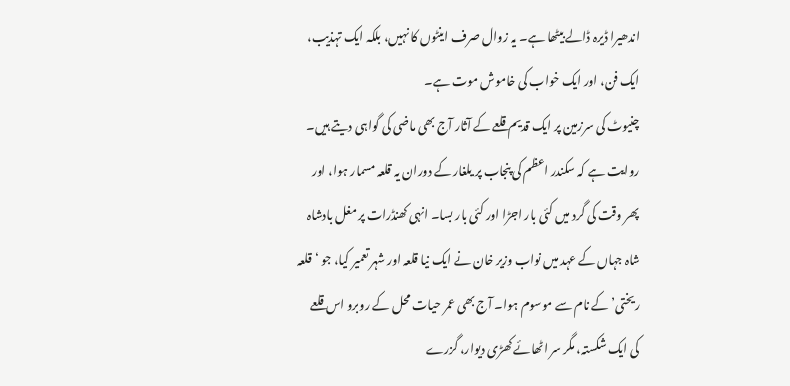اندھیرا ڈیرہ ڈالے بیٹھا ہے۔ یہ زوال صرف اینٹوں کا نہیں، بلکہ ایک تہذیب، ایک فن، اور ایک خواب کی خاموش موت ہے۔
چنیوٹ کی سرزمین پر ایک قدیم قلعے کے آثار آج بھی ماضی کی گواہی دیتے ہیں۔ روایت ہے کہ سکندر اعظم کی پنجاب پر یلغار کے دوران یہ قلعہ مسمار ہوا، اور پھر وقت کی گرد میں کئی بار اجڑا اور کئی بار بسا۔ انہی کھنڈرات پر مغل بادشاہ شاہ جہاں کے عہد میں نواب وزیر خان نے ایک نیا قلعہ اور شہر تعمیر کیا، جو ‘قلعہ ریختی’ کے نام سے موسوم ہوا۔ آج بھی عمر حیات محل کے روبرو اس قلعے کی ایک شکستہ، مگر سر اٹھائے کھڑی دیوار، گزرے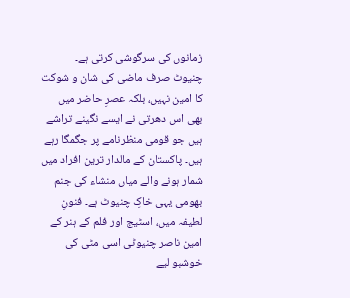زمانوں کی سرگوشی کرتی ہے۔
چنیوٹ صرف ماضی کی شان و شوکت کا امین نہیں، بلکہ عصرِ حاضر میں بھی اس دھرتی نے ایسے نگینے تراشے ہیں جو قومی منظرنامے پر جگمگا رہے ہیں۔ پاکستان کے مالدار ترین افراد میں شمار ہونے والے میاں منشاء کی جنم بھومی یہی خاکِ چنیوٹ ہے۔ فنونِ لطیفہ میں، اسٹیج اور فلم کے ہنر کے امین ناصر چنیوٹی اسی مٹی کی خوشبو لیے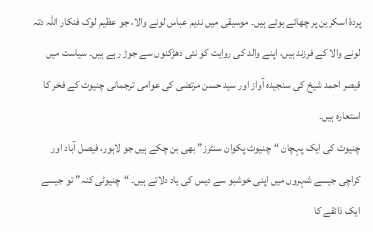پردۂ اسکرین پر چھائے ہوئے ہیں۔ موسیقی میں ندیم عباس لونے والا، جو عظیم لوک فنکار اللہ دتہ لونے والا کے فرزند ہیں، اپنے والد کی روایت کو نئی دھڑکنوں سے جوڑ رہے ہیں۔ سیاست میں قیصر احمد شیخ کی سنجیدہ آواز اور سید حسن مرتضی کی عوامی ترجمانی چنیوٹ کے فخر کا استعارہ ہیں۔
چنیوٹ کی ایک پہچان “چنیوٹ پکوان سنٹرز” بھی بن چکے ہیں جو لاہور، فیصل آباد اور کراچی جیسے شہروں میں اپنی خوشبو سے دیس کی یاد دلاتے ہیں۔ “چنیوٹی کنہ” تو جیسے ایک ذائقے کا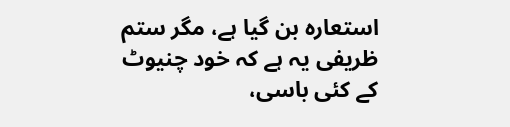استعارہ بن گیا ہے، مگر ستم ظریفی یہ ہے کہ خود چنیوٹ کے کئی باسی،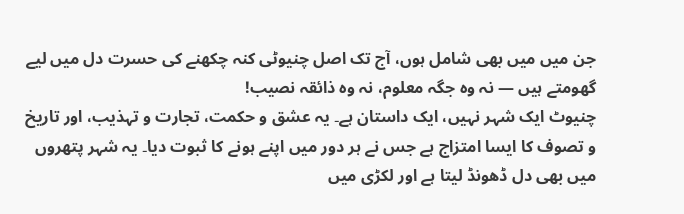جن میں میں بھی شامل ہوں، آج تک اصل چنیوٹی کنہ چکھنے کی حسرت دل میں لیے گھومتے ہیں — نہ وہ جگہ معلوم، نہ وہ ذائقہ نصیب!
چنیوٹ ایک شہر نہیں، ایک داستان ہے۔ یہ عشق و حکمت، تجارت و تہذیب، اور تاریخ و تصوف کا ایسا امتزاج ہے جس نے ہر دور میں اپنے ہونے کا ثبوت دیا۔ یہ شہر پتھروں میں بھی دل ڈھونڈ لیتا ہے اور لکڑی میں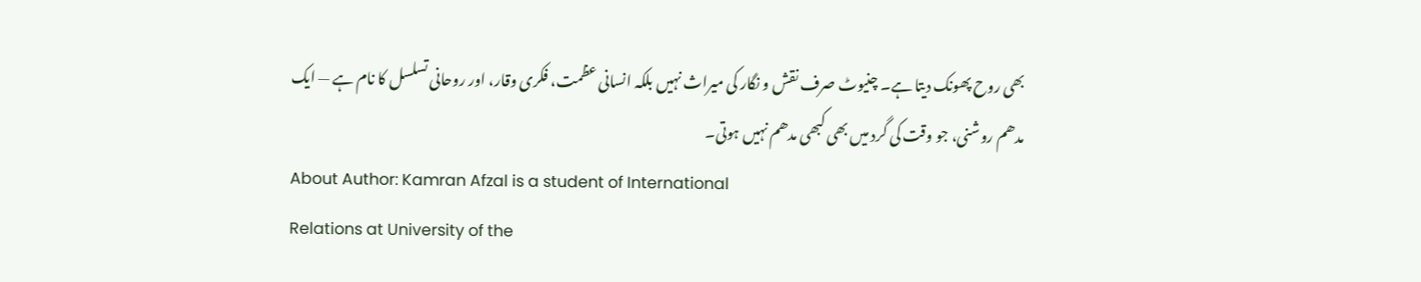بھی روح پھونک دیتا ہے۔ چنیوٹ صرف نقش و نگار کی میراث نہیں بلکہ انسانی عظمت، فکری وقار، اور روحانی تسلسل کا نام ہے — ایک مدھم روشنی، جو وقت کی گرد میں بھی کبھی مدھم نہیں ہوتی۔
About Author: Kamran Afzal is a student of International
Relations at University of the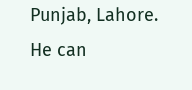Punjab, Lahore.
He can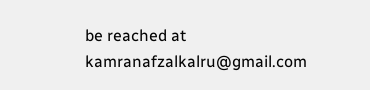be reached at kamranafzalkalru@gmail.com